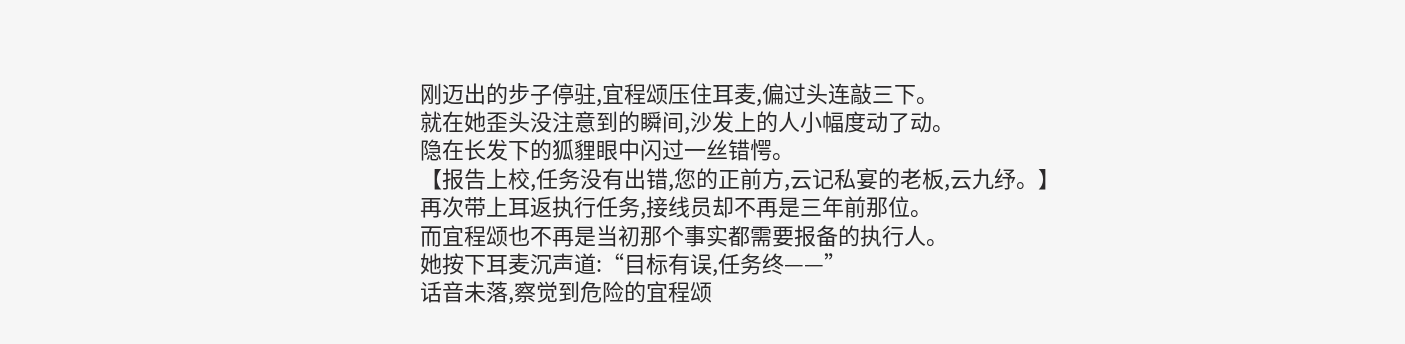刚迈出的步子停驻,宜程颂压住耳麦,偏过头连敲三下。
就在她歪头没注意到的瞬间,沙发上的人小幅度动了动。
隐在长发下的狐貍眼中闪过一丝错愕。
【报告上校,任务没有出错,您的正前方,云记私宴的老板,云九纾。】
再次带上耳返执行任务,接线员却不再是三年前那位。
而宜程颂也不再是当初那个事实都需要报备的执行人。
她按下耳麦沉声道:“目标有误,任务终——”
话音未落,察觉到危险的宜程颂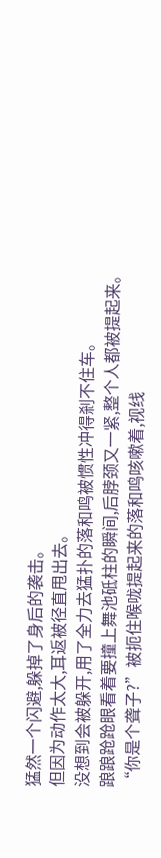猛然一个闪避,躲掉了身后的袭击。
但因为动作太大,耳返被径直甩出去。
没想到会被躲开,用了全力去猛扑的落和鸣被惯性冲得剎不住车。
踉踉跄跄眼看着要撞上舞池砥柱的瞬间,后脖颈又一紧,整个人都被提起来。
“你是个聋子?”被扼住喉咙提起来的落和鸣咳嗽着,视线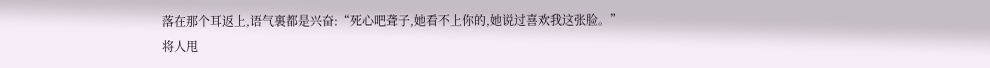落在那个耳返上,语气裏都是兴奋:“死心吧聋子,她看不上你的,她说过喜欢我这张脸。”
将人甩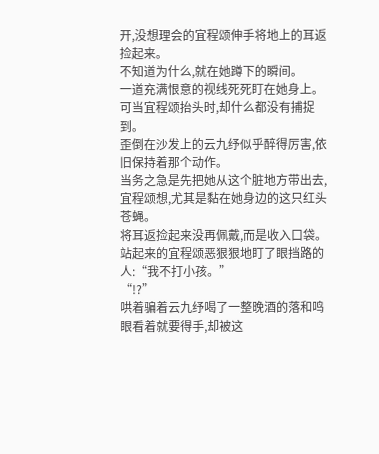开,没想理会的宜程颂伸手将地上的耳返捡起来。
不知道为什么,就在她蹲下的瞬间。
一道充满恨意的视线死死盯在她身上。
可当宜程颂抬头时,却什么都没有捕捉到。
歪倒在沙发上的云九纾似乎醉得厉害,依旧保持着那个动作。
当务之急是先把她从这个脏地方带出去,宜程颂想,尤其是黏在她身边的这只红头苍蝇。
将耳返捡起来没再佩戴,而是收入口袋。
站起来的宜程颂恶狠狠地盯了眼挡路的人:“我不打小孩。”
“!?”
哄着骗着云九纾喝了一整晚酒的落和鸣眼看着就要得手,却被这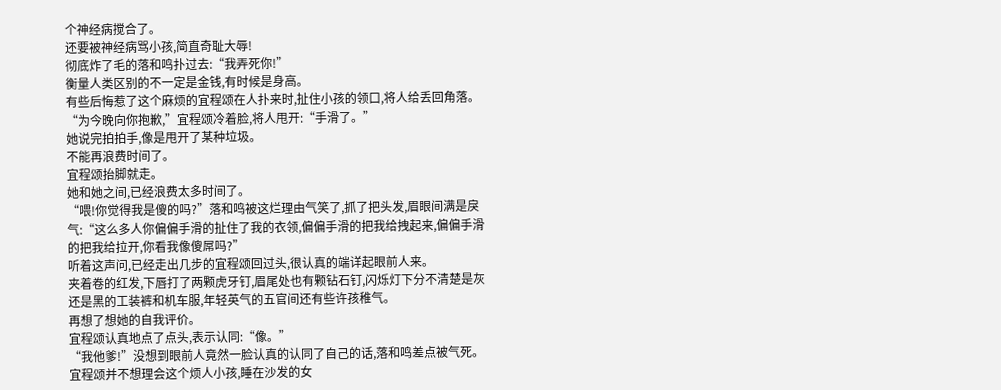个神经病搅合了。
还要被神经病骂小孩,简直奇耻大辱!
彻底炸了毛的落和鸣扑过去:“我弄死你!”
衡量人类区别的不一定是金钱,有时候是身高。
有些后悔惹了这个麻烦的宜程颂在人扑来时,扯住小孩的领口,将人给丢回角落。
“为今晚向你抱歉,”宜程颂冷着脸,将人甩开:“手滑了。”
她说完拍拍手,像是甩开了某种垃圾。
不能再浪费时间了。
宜程颂抬脚就走。
她和她之间,已经浪费太多时间了。
“喂!你觉得我是傻的吗?”落和鸣被这烂理由气笑了,抓了把头发,眉眼间满是戾气:“这么多人你偏偏手滑的扯住了我的衣领,偏偏手滑的把我给拽起来,偏偏手滑的把我给拉开,你看我像傻屌吗?”
听着这声问,已经走出几步的宜程颂回过头,很认真的端详起眼前人来。
夹着卷的红发,下唇打了两颗虎牙钉,眉尾处也有颗钻石钉,闪烁灯下分不清楚是灰还是黑的工装裤和机车服,年轻英气的五官间还有些许孩稚气。
再想了想她的自我评价。
宜程颂认真地点了点头,表示认同:“像。”
“我他爹!”没想到眼前人竟然一脸认真的认同了自己的话,落和鸣差点被气死。
宜程颂并不想理会这个烦人小孩,睡在沙发的女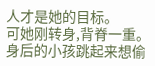人才是她的目标。
可她刚转身,背脊一重。
身后的小孩跳起来想偷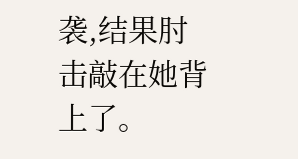袭,结果肘击敲在她背上了。